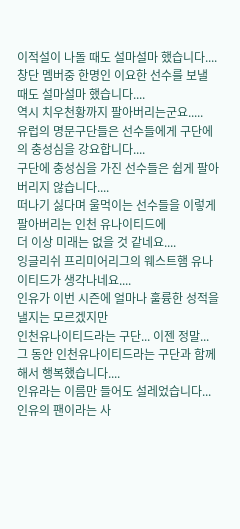이적설이 나돌 때도 설마설마 했습니다....
창단 멤버중 한명인 이요한 선수를 보낼 때도 설마설마 했습니다....
역시 치우천황까지 팔아버리는군요.....
유럽의 명문구단들은 선수들에게 구단에의 충성심을 강요합니다....
구단에 충성심을 가진 선수들은 쉽게 팔아버리지 않습니다....
떠나기 싫다며 울먹이는 선수들을 이렇게 팔아버리는 인천 유나이티드에
더 이상 미래는 없을 것 같네요....
잉글리쉬 프리미어리그의 웨스트햄 유나이티드가 생각나네요....
인유가 이번 시즌에 얼마나 훌륭한 성적을 낼지는 모르겠지만
인천유나이티드라는 구단... 이젠 정말...
그 동안 인천유나이티드라는 구단과 함께 해서 행복했습니다....
인유라는 이름만 들어도 설레었습니다...
인유의 팬이라는 사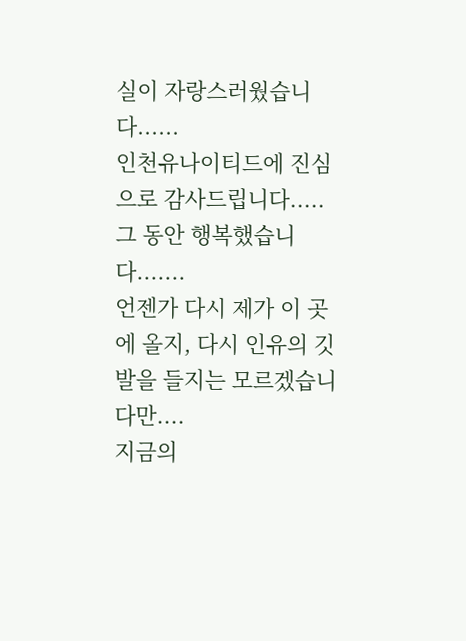실이 자랑스러웠습니다......
인천유나이티드에 진심으로 감사드립니다.....
그 동안 행복했습니다.......
언젠가 다시 제가 이 곳에 올지, 다시 인유의 깃발을 들지는 모르겠습니다만....
지금의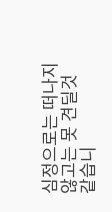심정으로는 떠나지 않고는 못 견딜것 같습니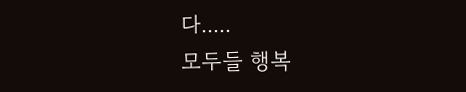다.....
모두들 행복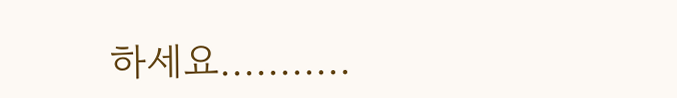하세요...........